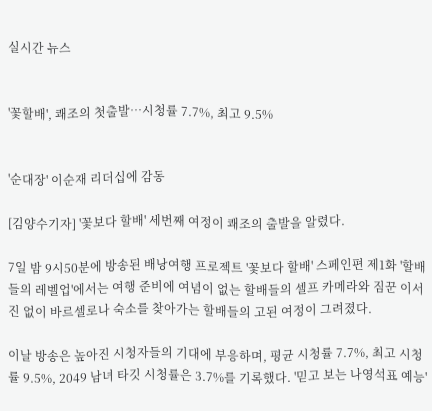실시간 뉴스


'꽃할배', 쾌조의 첫출발…시청률 7.7%, 최고 9.5%


'순대장' 이순재 리더십에 감동

[김양수기자] '꽃보다 할배' 세번째 여정이 쾌조의 출발을 알렸다.

7일 밤 9시50분에 방송된 배낭여행 프로젝트 '꽃보다 할배' 스페인편 제1화 '할배들의 레벨업'에서는 여행 준비에 여념이 없는 할배들의 셀프 카메라와 짐꾼 이서진 없이 바르셀로나 숙소를 찾아가는 할배들의 고된 여정이 그려졌다.

이날 방송은 높아진 시청자들의 기대에 부응하며, 평균 시청률 7.7%, 최고 시청률 9.5%, 2049 남녀 타깃 시청률은 3.7%를 기록했다. '믿고 보는 나영석표 예능'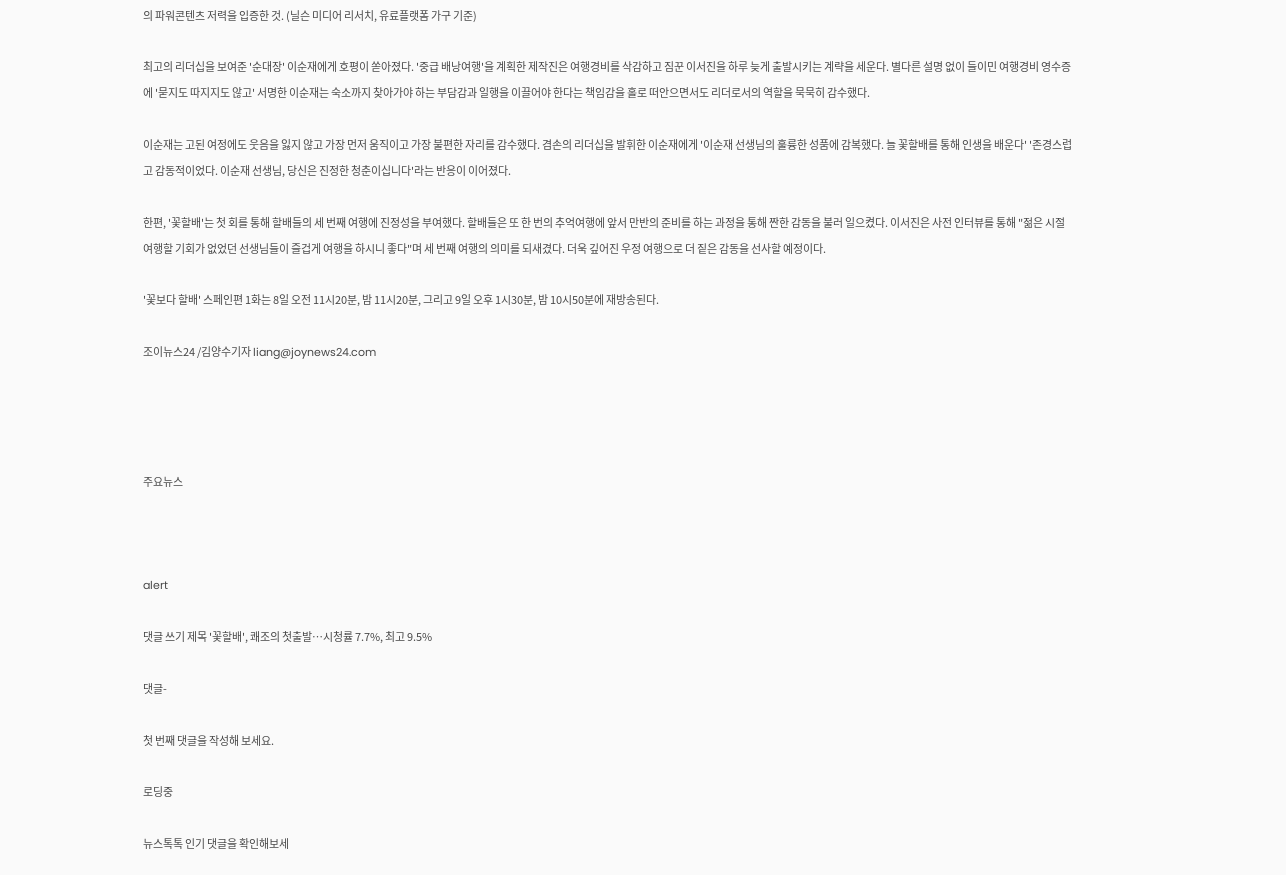의 파워콘텐츠 저력을 입증한 것. (닐슨 미디어 리서치, 유료플랫폼 가구 기준)

최고의 리더십을 보여준 '순대장' 이순재에게 호평이 쏟아졌다. '중급 배낭여행'을 계획한 제작진은 여행경비를 삭감하고 짐꾼 이서진을 하루 늦게 출발시키는 계략을 세운다. 별다른 설명 없이 들이민 여행경비 영수증에 '묻지도 따지지도 않고' 서명한 이순재는 숙소까지 찾아가야 하는 부담감과 일행을 이끌어야 한다는 책임감을 홀로 떠안으면서도 리더로서의 역할을 묵묵히 감수했다.

이순재는 고된 여정에도 웃음을 잃지 않고 가장 먼저 움직이고 가장 불편한 자리를 감수했다. 겸손의 리더십을 발휘한 이순재에게 '이순재 선생님의 훌륭한 성품에 감복했다. 늘 꽃할배를 통해 인생을 배운다' '존경스럽고 감동적이었다. 이순재 선생님, 당신은 진정한 청춘이십니다'라는 반응이 이어졌다.

한편, '꽃할배'는 첫 회를 통해 할배들의 세 번째 여행에 진정성을 부여했다. 할배들은 또 한 번의 추억여행에 앞서 만반의 준비를 하는 과정을 통해 짠한 감동을 불러 일으켰다. 이서진은 사전 인터뷰를 통해 "젊은 시절 여행할 기회가 없었던 선생님들이 즐겁게 여행을 하시니 좋다"며 세 번째 여행의 의미를 되새겼다. 더욱 깊어진 우정 여행으로 더 짙은 감동을 선사할 예정이다.

'꽃보다 할배' 스페인편 1화는 8일 오전 11시20분, 밤 11시20분, 그리고 9일 오후 1시30분, 밤 10시50분에 재방송된다.

조이뉴스24 /김양수기자 liang@joynews24.com




주요뉴스



alert

댓글 쓰기 제목 '꽃할배', 쾌조의 첫출발…시청률 7.7%, 최고 9.5%

댓글-

첫 번째 댓글을 작성해 보세요.

로딩중

뉴스톡톡 인기 댓글을 확인해보세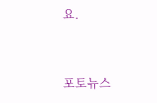요.



포토뉴스